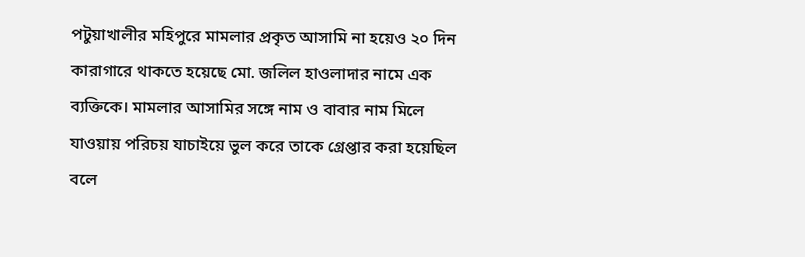পটুয়াখালীর মহিপুরে মামলার প্রকৃত আসামি না হয়েও ২০ দিন কারাগারে থাকতে হয়েছে মো. জলিল হাওলাদার নামে এক ব্যক্তিকে। মামলার আসামির সঙ্গে নাম ও বাবার নাম মিলে যাওয়ায় পরিচয় যাচাইয়ে ভুল করে তাকে গ্রেপ্তার করা হয়েছিল বলে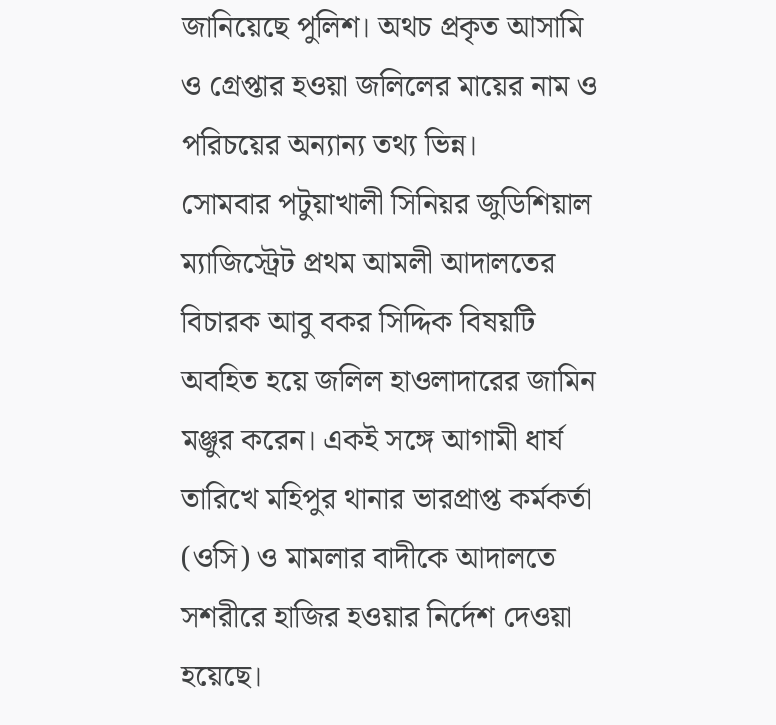জানিয়েছে পুলিশ। অথচ প্রকৃত আসামি ও গ্রেপ্তার হওয়া জলিলের মায়ের নাম ও পরিচয়ের অন্যান্য তথ্য ভিন্ন।
সোমবার পটুয়াখালী সিনিয়র জুডিশিয়াল ম্যাজিস্ট্রেট প্রথম আমলী আদালতের বিচারক আবু বকর সিদ্দিক বিষয়টি অবহিত হয়ে জলিল হাওলাদারের জামিন মঞ্জুর করেন। একই সঙ্গে আগামী ধার্য তারিখে মহিপুর থানার ভারপ্রাপ্ত কর্মকর্তা (ওসি) ও মামলার বাদীকে আদালতে সশরীরে হাজির হওয়ার নির্দেশ দেওয়া হয়েছে।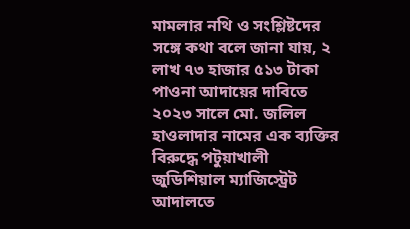মামলার নথি ও সংশ্লিষ্টদের সঙ্গে কথা বলে জানা যায়, ২ লাখ ৭৩ হাজার ৫১৩ টাকা পাওনা আদায়ের দাবিতে ২০২৩ সালে মো. জলিল হাওলাদার নামের এক ব্যক্তির বিরুদ্ধে পটুয়াখালী জুডিশিয়াল ম্যাজিস্ট্রেট আদালতে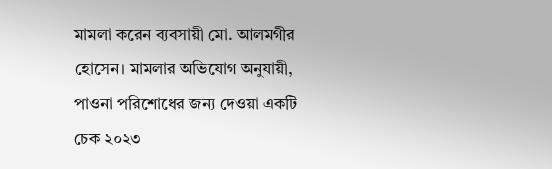মামলা করেন ব্যবসায়ী মো. আলমগীর হোসেন। মামলার অভিযোগ অনুযায়ী, পাওনা পরিশোধের জন্য দেওয়া একটি চেক ২০২৩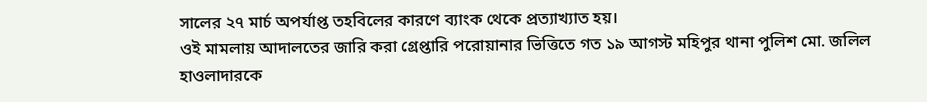সালের ২৭ মার্চ অপর্যাপ্ত তহবিলের কারণে ব্যাংক থেকে প্রত্যাখ্যাত হয়।
ওই মামলায় আদালতের জারি করা গ্রেপ্তারি পরোয়ানার ভিত্তিতে গত ১৯ আগস্ট মহিপুর থানা পুলিশ মো. জলিল হাওলাদারকে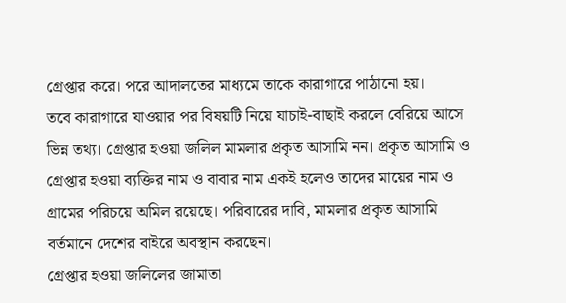গ্রেপ্তার করে। পরে আদালতের মাধ্যমে তাকে কারাগারে পাঠানো হয়।
তবে কারাগারে যাওয়ার পর বিষয়টি নিয়ে যাচাই-বাছাই করলে বেরিয়ে আসে ভিন্ন তথ্য। গ্রেপ্তার হওয়া জলিল মামলার প্রকৃত আসামি নন। প্রকৃত আসামি ও গ্রেপ্তার হওয়া ব্যক্তির নাম ও বাবার নাম একই হলেও তাদের মায়ের নাম ও গ্রামের পরিচয়ে অমিল রয়েছে। পরিবারের দাবি, মামলার প্রকৃত আসামি বর্তমানে দেশের বাইরে অবস্থান করছেন।
গ্রেপ্তার হওয়া জলিলের জামাতা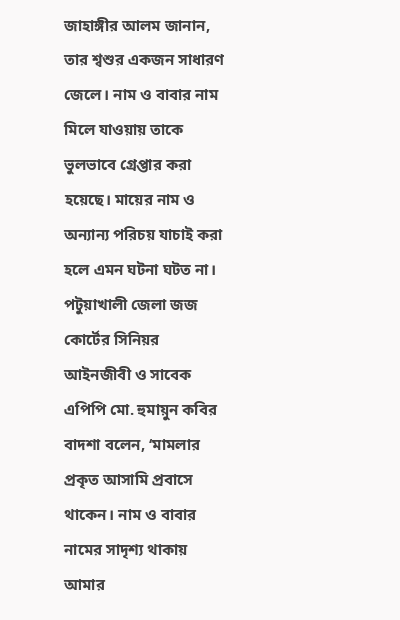জাহাঙ্গীর আলম জানান, তার শ্বশুর একজন সাধারণ জেলে। নাম ও বাবার নাম মিলে যাওয়ায় তাকে ভুলভাবে গ্রেপ্তার করা হয়েছে। মায়ের নাম ও অন্যান্য পরিচয় যাচাই করা হলে এমন ঘটনা ঘটত না।
পটুয়াখালী জেলা জজ কোর্টের সিনিয়র আইনজীবী ও সাবেক এপিপি মো. হুমায়ুন কবির বাদশা বলেন, ‘মামলার প্রকৃত আসামি প্রবাসে থাকেন। নাম ও বাবার নামের সাদৃশ্য থাকায় আমার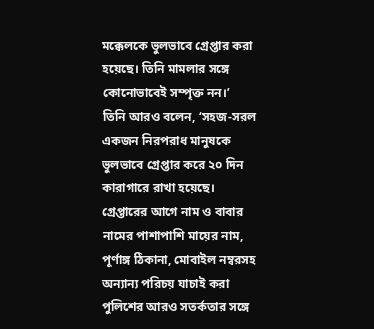মক্কেলকে ভুলভাবে গ্রেপ্তার করা হয়েছে। তিনি মামলার সঙ্গে কোনোভাবেই সম্পৃক্ত নন।’
তিনি আরও বলেন, ‘সহজ-সরল একজন নিরপরাধ মানুষকে ভুলভাবে গ্রেপ্তার করে ২০ দিন কারাগারে রাখা হয়েছে। গ্রেপ্তারের আগে নাম ও বাবার নামের পাশাপাশি মায়ের নাম, পূর্ণাঙ্গ ঠিকানা, মোবাইল নম্বরসহ অন্যান্য পরিচয় যাচাই করা পুলিশের আরও সতর্কতার সঙ্গে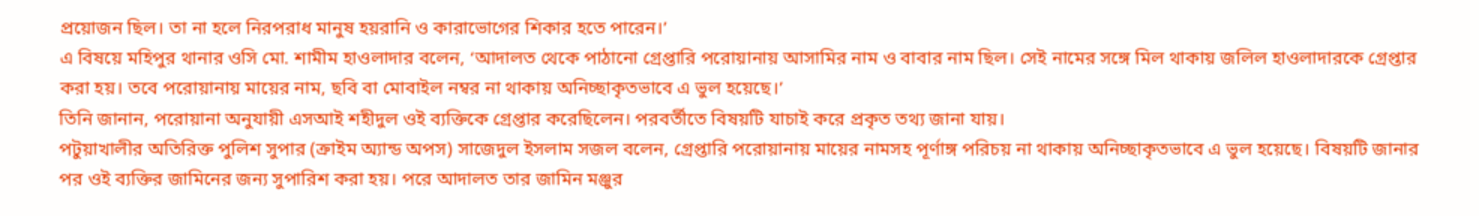প্রয়োজন ছিল। তা না হলে নিরপরাধ মানুষ হয়রানি ও কারাভোগের শিকার হতে পারেন।’
এ বিষয়ে মহিপুর থানার ওসি মো. শামীম হাওলাদার বলেন, ‘আদালত থেকে পাঠানো গ্রেপ্তারি পরোয়ানায় আসামির নাম ও বাবার নাম ছিল। সেই নামের সঙ্গে মিল থাকায় জলিল হাওলাদারকে গ্রেপ্তার করা হয়। তবে পরোয়ানায় মায়ের নাম, ছবি বা মোবাইল নম্বর না থাকায় অনিচ্ছাকৃতভাবে এ ভুল হয়েছে।’
তিনি জানান, পরোয়ানা অনুযায়ী এসআই শহীদুল ওই ব্যক্তিকে গ্রেপ্তার করেছিলেন। পরবর্তীতে বিষয়টি যাচাই করে প্রকৃত তথ্য জানা যায়।
পটুয়াখালীর অতিরিক্ত পুলিশ সুপার (ক্রাইম অ্যান্ড অপস) সাজেদুল ইসলাম সজল বলেন, গ্রেপ্তারি পরোয়ানায় মায়ের নামসহ পূর্ণাঙ্গ পরিচয় না থাকায় অনিচ্ছাকৃতভাবে এ ভুল হয়েছে। বিষয়টি জানার পর ওই ব্যক্তির জামিনের জন্য সুপারিশ করা হয়। পরে আদালত তার জামিন মঞ্জুর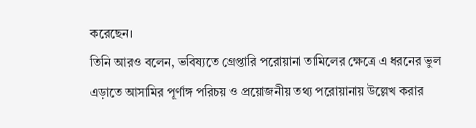করেছেন।
তিনি আরও বলেন, ভবিষ্যতে গ্রেপ্তারি পরোয়ানা তামিলের ক্ষেত্রে এ ধরনের ভুল এড়াতে আসামির পূর্ণাঙ্গ পরিচয় ও প্রয়োজনীয় তথ্য পরোয়ানায় উল্লেখ করার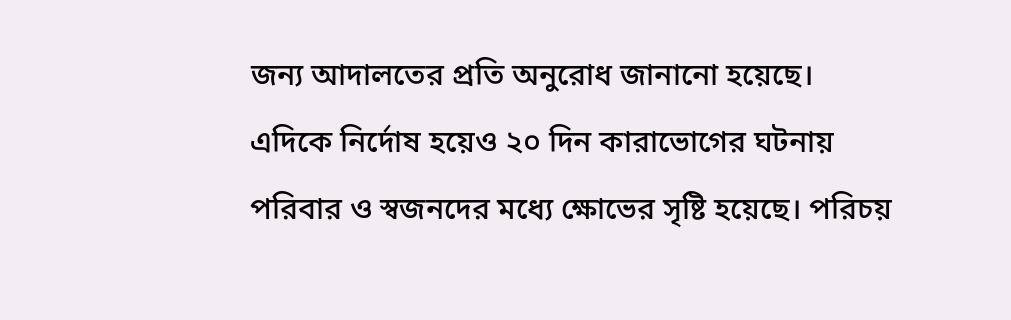জন্য আদালতের প্রতি অনুরোধ জানানো হয়েছে।
এদিকে নির্দোষ হয়েও ২০ দিন কারাভোগের ঘটনায় পরিবার ও স্বজনদের মধ্যে ক্ষোভের সৃষ্টি হয়েছে। পরিচয়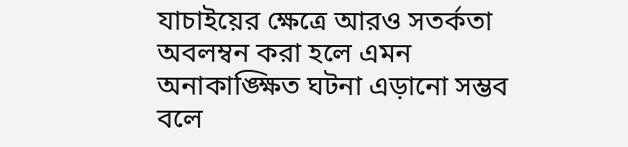যাচাইয়ের ক্ষেত্রে আরও সতর্কতা অবলম্বন করা হলে এমন অনাকাঙ্ক্ষিত ঘটনা এড়ানো সম্ভব বলে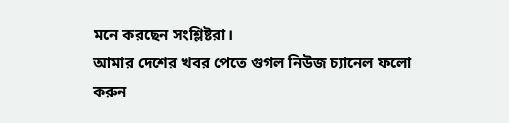মনে করছেন সংশ্লিষ্টরা।
আমার দেশের খবর পেতে গুগল নিউজ চ্যানেল ফলো করুন